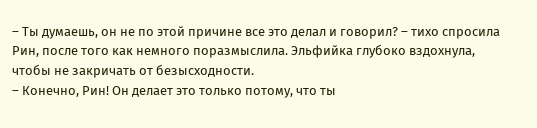– Ты думаешь, он не по этой причине все это делал и говорил? – тихо спросила Рин, после того как немного поразмыслила. Эльфийка глубоко вздохнула, чтобы не закричать от безысходности.
– Конечно, Рин! Он делает это только потому, что ты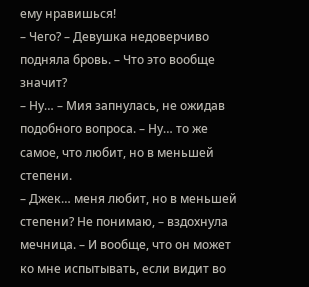ему нравишься!
– Чего? – Девушка недоверчиво подняла бровь. – Что это вообще значит?
– Ну… – Мия запнулась, не ожидав подобного вопроса. – Ну… то же самое, что любит, но в меньшей степени.
– Джек… меня любит, но в меньшей степени? Не понимаю, – вздохнула мечница. – И вообще, что он может ко мне испытывать, если видит во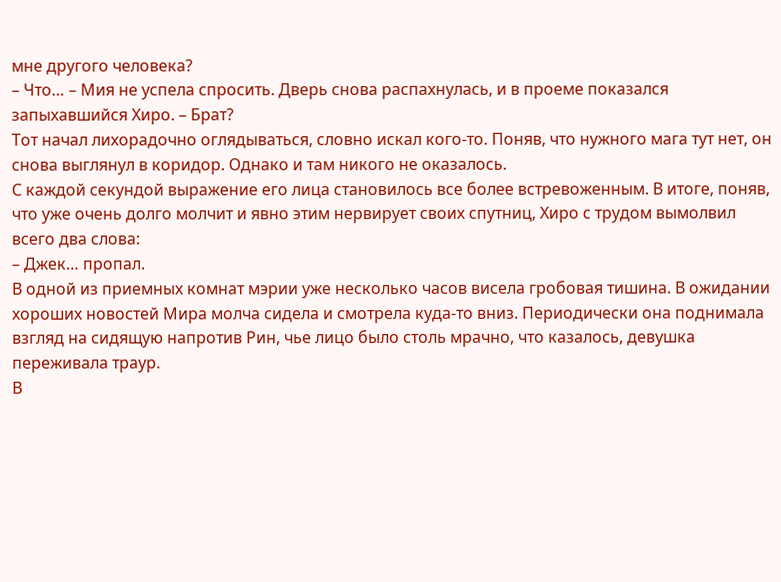мне другого человека?
– Что… – Мия не успела спросить. Дверь снова распахнулась, и в проеме показался запыхавшийся Хиро. – Брат?
Тот начал лихорадочно оглядываться, словно искал кого-то. Поняв, что нужного мага тут нет, он снова выглянул в коридор. Однако и там никого не оказалось.
С каждой секундой выражение его лица становилось все более встревоженным. В итоге, поняв, что уже очень долго молчит и явно этим нервирует своих спутниц, Хиро с трудом вымолвил всего два слова:
– Джек… пропал.
В одной из приемных комнат мэрии уже несколько часов висела гробовая тишина. В ожидании хороших новостей Мира молча сидела и смотрела куда-то вниз. Периодически она поднимала взгляд на сидящую напротив Рин, чье лицо было столь мрачно, что казалось, девушка переживала траур.
В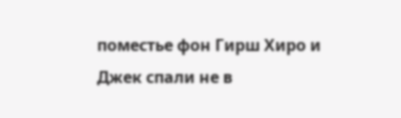поместье фон Гирш Хиро и Джек спали не в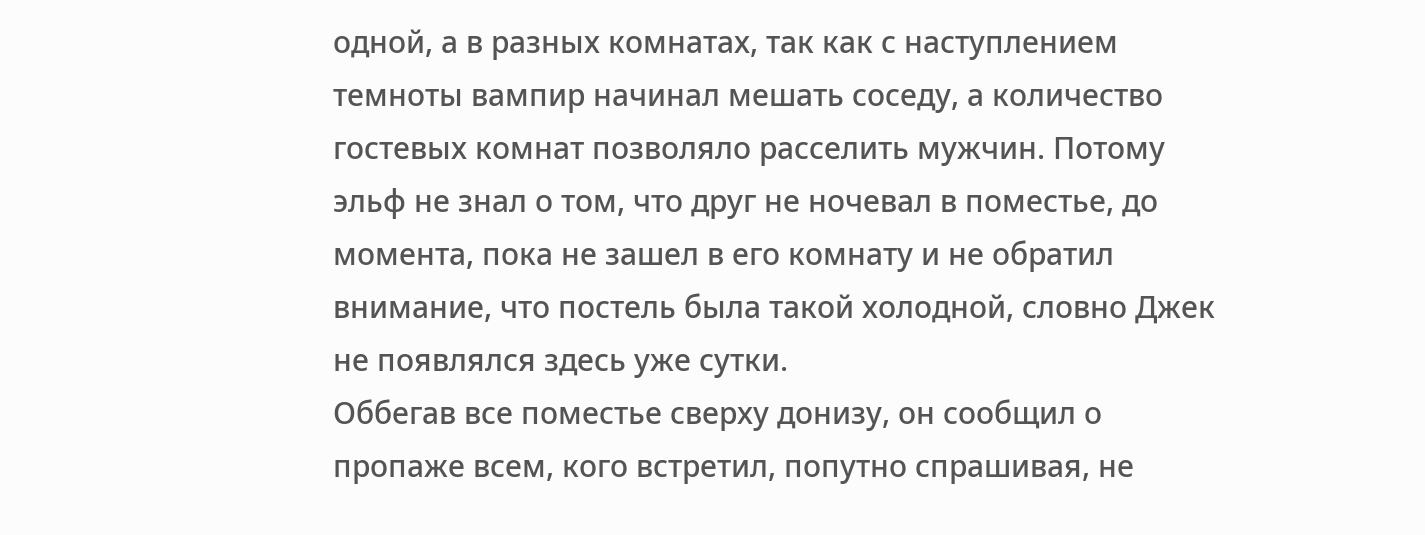одной, а в разных комнатах, так как с наступлением темноты вампир начинал мешать соседу, а количество гостевых комнат позволяло расселить мужчин. Потому эльф не знал о том, что друг не ночевал в поместье, до момента, пока не зашел в его комнату и не обратил внимание, что постель была такой холодной, словно Джек не появлялся здесь уже сутки.
Оббегав все поместье сверху донизу, он сообщил о пропаже всем, кого встретил, попутно спрашивая, не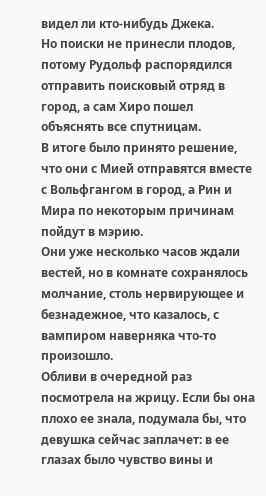видел ли кто-нибудь Джека.
Но поиски не принесли плодов, потому Рудольф распорядился отправить поисковый отряд в город, а сам Хиро пошел объяснять все спутницам.
В итоге было принято решение, что они с Мией отправятся вместе с Вольфгангом в город, а Рин и Мира по некоторым причинам пойдут в мэрию.
Они уже несколько часов ждали вестей, но в комнате сохранялось молчание, столь нервирующее и безнадежное, что казалось, с вампиром наверняка что-то произошло.
Обливи в очередной раз посмотрела на жрицу. Если бы она плохо ее знала, подумала бы, что девушка сейчас заплачет: в ее глазах было чувство вины и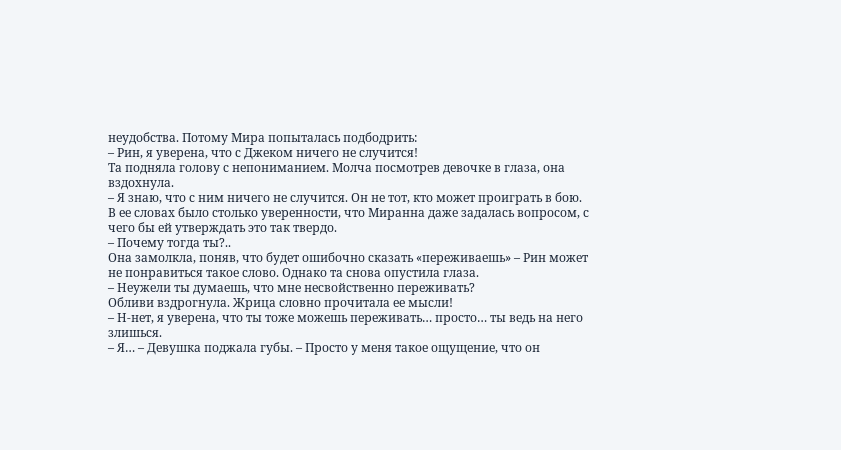неудобства. Потому Мира попыталась подбодрить:
– Рин, я уверена, что с Джеком ничего не случится!
Та подняла голову с непониманием. Молча посмотрев девочке в глаза, она вздохнула.
– Я знаю, что с ним ничего не случится. Он не тот, кто может проиграть в бою.
В ее словах было столько уверенности, что Миранна даже задалась вопросом, с чего бы ей утверждать это так твердо.
– Почему тогда ты?..
Она замолкла, поняв, что будет ошибочно сказать «переживаешь» – Рин может не понравиться такое слово. Однако та снова опустила глаза.
– Неужели ты думаешь, что мне несвойственно переживать?
Обливи вздрогнула. Жрица словно прочитала ее мысли!
– Н-нет, я уверена, что ты тоже можешь переживать… просто… ты ведь на него злишься.
– Я… – Девушка поджала губы. – Просто у меня такое ощущение, что он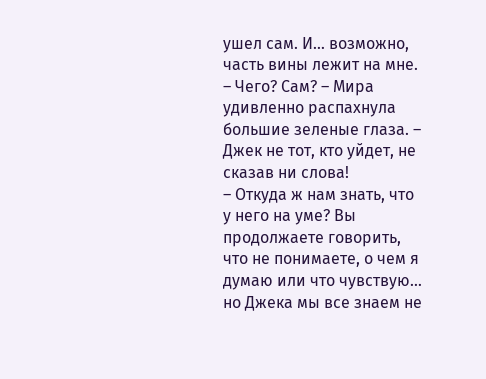ушел сам. И… возможно, часть вины лежит на мне.
– Чего? Сам? – Мира удивленно распахнула большие зеленые глаза. – Джек не тот, кто уйдет, не сказав ни слова!
– Откуда ж нам знать, что у него на уме? Вы продолжаете говорить, что не понимаете, о чем я думаю или что чувствую… но Джека мы все знаем не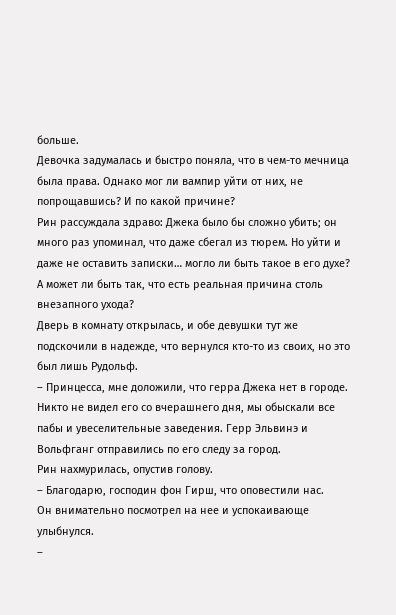больше.
Девочка задумалась и быстро поняла, что в чем-то мечница была права. Однако мог ли вампир уйти от них, не попрощавшись? И по какой причине?
Рин рассуждала здраво: Джека было бы сложно убить; он много раз упоминал, что даже сбегал из тюрем. Но уйти и даже не оставить записки… могло ли быть такое в его духе?
А может ли быть так, что есть реальная причина столь внезапного ухода?
Дверь в комнату открылась, и обе девушки тут же подскочили в надежде, что вернулся кто-то из своих, но это был лишь Рудольф.
– Принцесса, мне доложили, что герра Джека нет в городе. Никто не видел его со вчерашнего дня, мы обыскали все пабы и увеселительные заведения. Герр Эльвинэ и Вольфганг отправились по его следу за город.
Рин нахмурилась, опустив голову.
– Благодарю, господин фон Гирш, что оповестили нас.
Он внимательно посмотрел на нее и успокаивающе улыбнулся.
–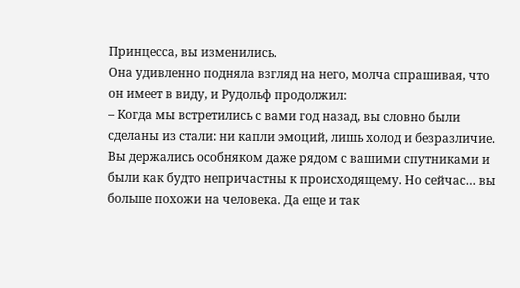Принцесса, вы изменились.
Она удивленно подняла взгляд на него, молча спрашивая, что он имеет в виду, и Рудольф продолжил:
– Когда мы встретились с вами год назад, вы словно были сделаны из стали: ни капли эмоций, лишь холод и безразличие. Вы держались особняком даже рядом с вашими спутниками и были как будто непричастны к происходящему. Но сейчас… вы больше похожи на человека. Да еще и так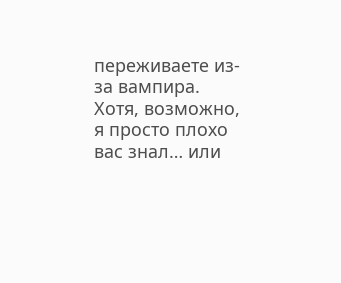переживаете из-за вампира. Хотя, возможно, я просто плохо вас знал… или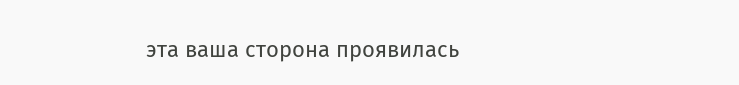эта ваша сторона проявилась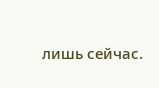лишь сейчас.